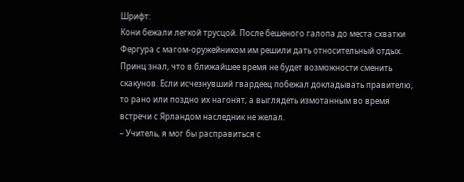Шрифт:
Кони бежали легкой трусцой. После бешеного галопа до места схватки Фергура с магом-оружейником им решили дать относительный отдых. Принц знал, что в ближайшее время не будет возможности сменить скакунов. Если исчезнувший гвардеец побежал докладывать правителю, то рано или поздно их нагонят, а выглядеть измотанным во время встречи с Ярландом наследник не желал.
– Учитель, я мог бы расправиться с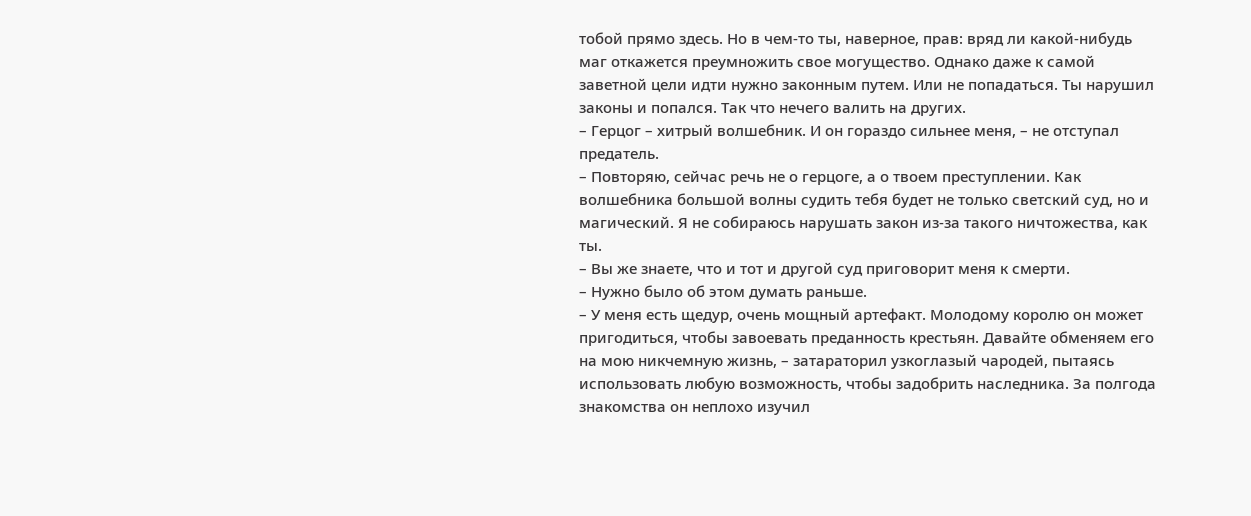тобой прямо здесь. Но в чем-то ты, наверное, прав: вряд ли какой-нибудь маг откажется преумножить свое могущество. Однако даже к самой заветной цели идти нужно законным путем. Или не попадаться. Ты нарушил законы и попался. Так что нечего валить на других.
– Герцог – хитрый волшебник. И он гораздо сильнее меня, – не отступал предатель.
– Повторяю, сейчас речь не о герцоге, а о твоем преступлении. Как волшебника большой волны судить тебя будет не только светский суд, но и магический. Я не собираюсь нарушать закон из-за такого ничтожества, как ты.
– Вы же знаете, что и тот и другой суд приговорит меня к смерти.
– Нужно было об этом думать раньше.
– У меня есть щедур, очень мощный артефакт. Молодому королю он может пригодиться, чтобы завоевать преданность крестьян. Давайте обменяем его на мою никчемную жизнь, – затараторил узкоглазый чародей, пытаясь использовать любую возможность, чтобы задобрить наследника. За полгода знакомства он неплохо изучил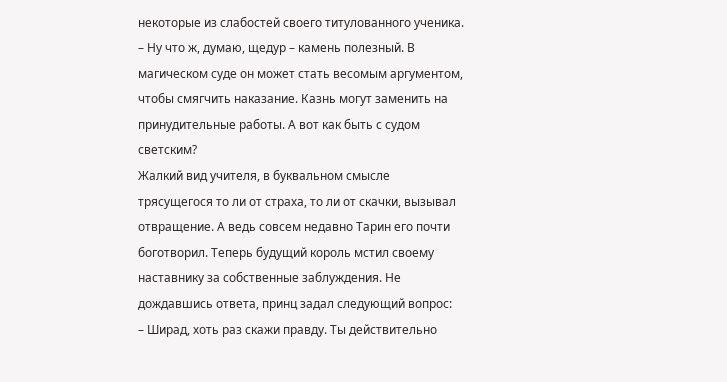некоторые из слабостей своего титулованного ученика.
– Ну что ж, думаю, щедур – камень полезный. В магическом суде он может стать весомым аргументом, чтобы смягчить наказание. Казнь могут заменить на принудительные работы. А вот как быть с судом светским?
Жалкий вид учителя, в буквальном смысле трясущегося то ли от страха, то ли от скачки, вызывал отвращение. А ведь совсем недавно Тарин его почти боготворил. Теперь будущий король мстил своему наставнику за собственные заблуждения. Не дождавшись ответа, принц задал следующий вопрос:
– Ширад, хоть раз скажи правду. Ты действительно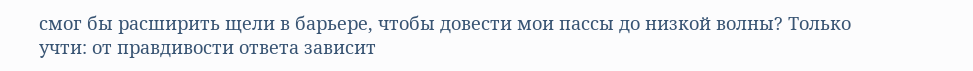смог бы расширить щели в барьере, чтобы довести мои пассы до низкой волны? Только учти: от правдивости ответа зависит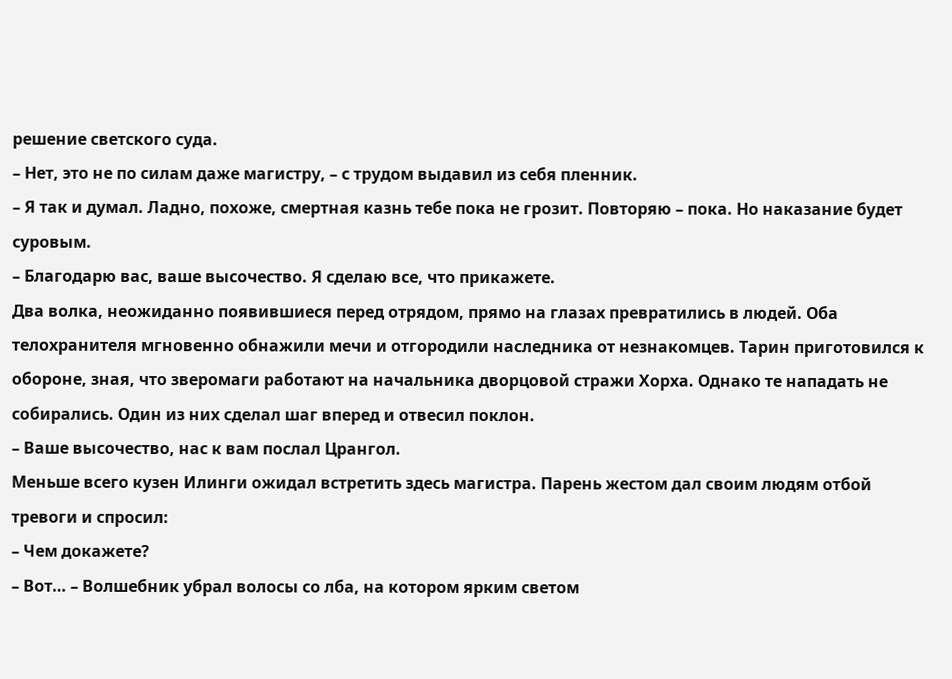решение светского суда.
– Нет, это не по силам даже магистру, – с трудом выдавил из себя пленник.
– Я так и думал. Ладно, похоже, смертная казнь тебе пока не грозит. Повторяю – пока. Но наказание будет суровым.
– Благодарю вас, ваше высочество. Я сделаю все, что прикажете.
Два волка, неожиданно появившиеся перед отрядом, прямо на глазах превратились в людей. Оба телохранителя мгновенно обнажили мечи и отгородили наследника от незнакомцев. Тарин приготовился к обороне, зная, что зверомаги работают на начальника дворцовой стражи Хорха. Однако те нападать не собирались. Один из них сделал шаг вперед и отвесил поклон.
– Ваше высочество, нас к вам послал Црангол.
Меньше всего кузен Илинги ожидал встретить здесь магистра. Парень жестом дал своим людям отбой тревоги и спросил:
– Чем докажете?
– Вот… – Волшебник убрал волосы со лба, на котором ярким светом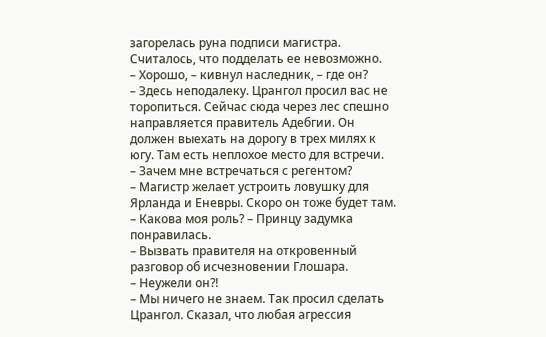загорелась руна подписи магистра. Считалось, что подделать ее невозможно.
– Хорошо, – кивнул наследник, – где он?
– Здесь неподалеку. Црангол просил вас не торопиться. Сейчас сюда через лес спешно направляется правитель Адебгии. Он должен выехать на дорогу в трех милях к югу. Там есть неплохое место для встречи.
– Зачем мне встречаться с регентом?
– Магистр желает устроить ловушку для Ярланда и Еневры. Скоро он тоже будет там.
– Какова моя роль? – Принцу задумка понравилась.
– Вызвать правителя на откровенный разговор об исчезновении Глошара.
– Неужели он?!
– Мы ничего не знаем. Так просил сделать Црангол. Сказал, что любая агрессия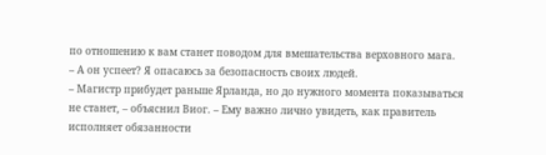по отношению к вам станет поводом для вмешательства верховного мага.
– А он успеет? Я опасаюсь за безопасность своих людей.
– Магистр прибудет раньше Ярланда, но до нужного момента показываться не станет, – объяснил Виог. – Ему важно лично увидеть, как правитель исполняет обязанности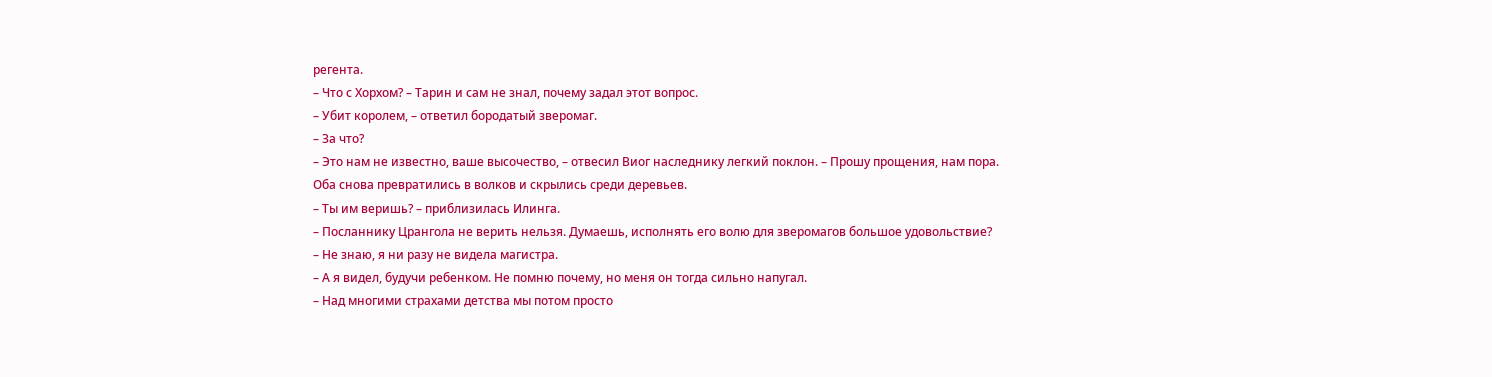регента.
– Что с Хорхом? – Тарин и сам не знал, почему задал этот вопрос.
– Убит королем, – ответил бородатый зверомаг.
– За что?
– Это нам не известно, ваше высочество, – отвесил Виог наследнику легкий поклон. – Прошу прощения, нам пора.
Оба снова превратились в волков и скрылись среди деревьев.
– Ты им веришь? – приблизилась Илинга.
– Посланнику Црангола не верить нельзя. Думаешь, исполнять его волю для зверомагов большое удовольствие?
– Не знаю, я ни разу не видела магистра.
– А я видел, будучи ребенком. Не помню почему, но меня он тогда сильно напугал.
– Над многими страхами детства мы потом просто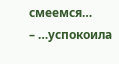смеемся…
– …успокоила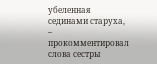убеленная сединами старуха, – прокомментировал слова сестры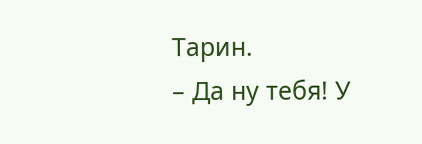Тарин.
– Да ну тебя! У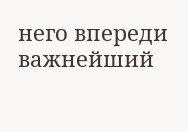него впереди важнейший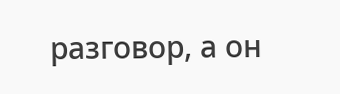разговор, а он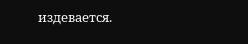издевается.